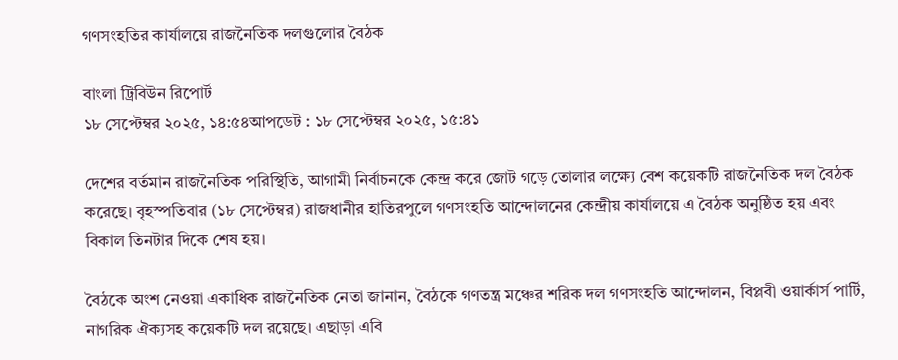গণসংহতির কার্যালয়ে রাজনৈতিক দলগুলোর বৈঠক

বাংলা ট্রিবিউন রিপোর্ট
১৮ সেপ্টেম্বর ২০২৫, ১৪:৫৪আপডেট : ১৮ সেপ্টেম্বর ২০২৫, ১৫:৪১

দেশের বর্তমান রাজনৈতিক পরিস্থিতি, আগামী নির্বাচনকে কেন্দ্র করে জোট গড়ে তোলার লক্ষ্যে বেশ কয়েকটি রাজনৈতিক দল বৈঠক করেছে। বৃহস্পতিবার (১৮ সেপ্টেম্বর) রাজধানীর হাতিরপুলে গণসংহতি আন্দোলনের কেন্দ্রীয় কার্যালয়ে এ বৈঠক অনুষ্ঠিত হয় এবং বিকাল তিনটার দিকে শেষ হয়।

বৈঠকে অংশ নেওয়া একাধিক রাজনৈতিক নেতা জানান, বৈঠকে গণতন্ত্র মঞ্চের শরিক দল গণসংহতি আন্দোলন, বিপ্লবী ওয়ার্কার্স পার্টি, নাগরিক ঐক্যসহ কয়েকটি দল রয়েছে। এছাড়া এবি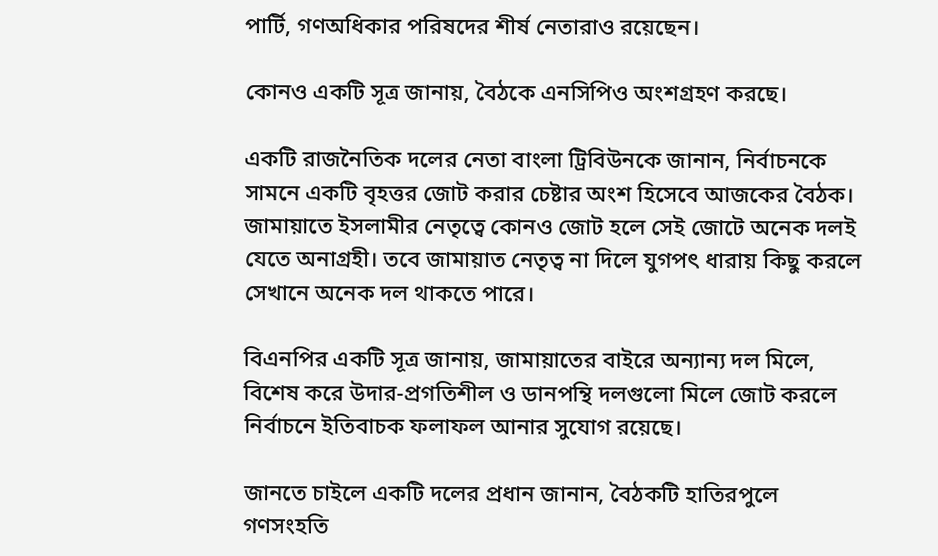পার্টি, গণঅধিকার পরিষদের শীর্ষ নেতারাও রয়েছেন।

কোনও একটি সূত্র জানায়, বৈঠকে এনসিপিও অংশগ্রহণ করছে।

একটি রাজনৈতিক দলের নেতা বাংলা ট্রিবিউনকে জানান, নির্বাচনকে সামনে একটি বৃহত্তর জোট করার চেষ্টার অংশ হিসেবে আজকের বৈঠক। জামায়াতে ইসলামীর নেতৃত্বে কোনও জোট হলে সেই জোটে অনেক দলই যেতে অনাগ্রহী। তবে জামায়াত নেতৃত্ব না দিলে যুগপৎ ধারায় কিছু করলে সেখানে অনেক দল থাকতে পারে।

বিএনপির একটি সূত্র জানায়, জামায়াতের বাইরে অন্যান্য দল মিলে, বিশেষ করে উদার-প্রগতিশীল ও ডানপন্থি দলগুলো মিলে জোট করলে নির্বাচনে ইতিবাচক ফলাফল আনার সুযোগ রয়েছে।

জানতে চাইলে একটি দলের প্রধান জানান, বৈঠকটি হাতিরপুলে গণসংহতি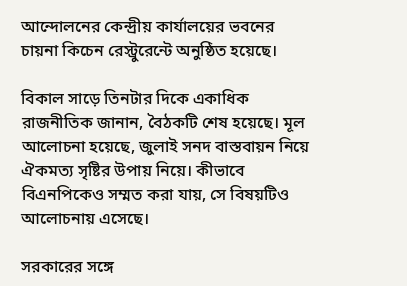আন্দোলনের কেন্দ্রীয় কার্যালয়ের ভবনের চায়না কিচেন রেস্ট্রুরেন্টে অনুষ্ঠিত হয়েছে।

বিকাল সাড়ে তিনটার দিকে একাধিক রাজনীতিক জানান, বৈঠকটি শেষ হয়েছে। মূল আলোচনা হয়েছে, জুলাই সনদ বাস্তবায়ন নিয়ে ঐকমত্য সৃষ্টির উপায় নিয়ে। কীভাবে বিএনপিকেও সম্মত করা যায়, সে বিষয়টিও আলোচনায় এসেছে।

সরকারের সঙ্গে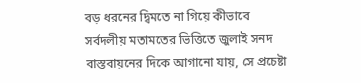বড় ধরনের দ্বিমতে না গিয়ে কীভাবে সর্বদলীয় মতামতের ভিত্তিতে জুলাই সনদ বাস্তবায়নের দিকে আগানো যায়, সে প্রচেষ্টা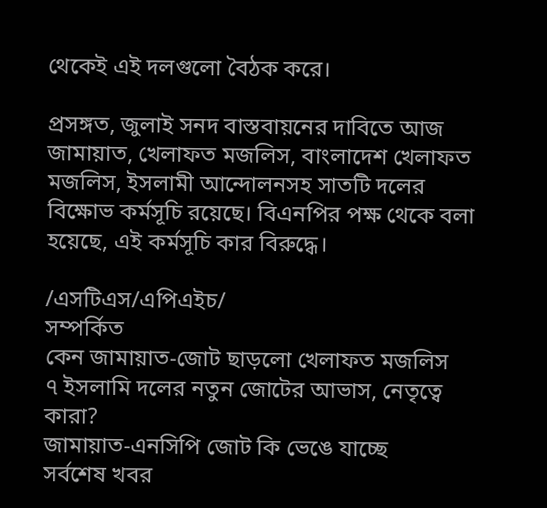থেকেই এই দলগুলো বৈঠক করে।

প্রসঙ্গত, জুলাই সনদ বাস্তবায়নের দাবিতে আজ জামায়াত, খেলাফত মজলিস, বাংলাদেশ খেলাফত মজলিস, ইসলামী আন্দোলনসহ সাতটি দলের বিক্ষোভ কর্মসূচি রয়েছে। বিএনপির পক্ষ থেকে বলা হয়েছে, এই কর্মসূচি কার বিরুদ্ধে।

/এসটিএস/এপিএইচ/
সম্পর্কিত
কেন জামায়াত-জোট ছাড়লো খেলাফত মজলিস
৭ ইসলামি দলের নতুন জোটের আভাস, নেতৃত্বে কারা?
জামায়াত-এনসিপি জোট কি ভেঙে যাচ্ছে
সর্বশেষ খবর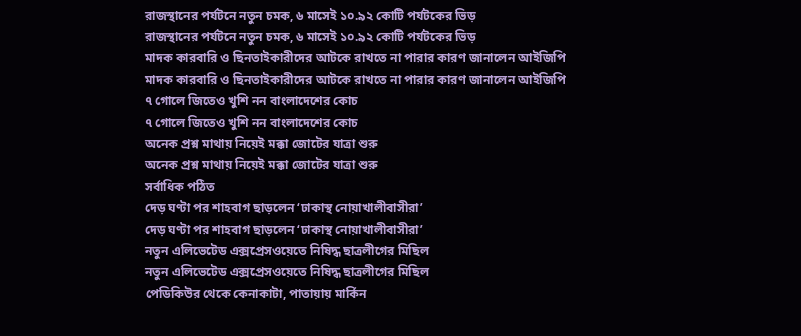রাজস্থানের পর্যটনে নতুন চমক, ৬ মাসেই ১০.৯২ কোটি পর্যটকের ভিড়
রাজস্থানের পর্যটনে নতুন চমক, ৬ মাসেই ১০.৯২ কোটি পর্যটকের ভিড়
মাদক কারবারি ও ছিনতাইকারীদের আটকে রাখতে না পারার কারণ জানালেন আইজিপি
মাদক কারবারি ও ছিনতাইকারীদের আটকে রাখতে না পারার কারণ জানালেন আইজিপি
৭ গোলে জিতেও খুশি নন বাংলাদেশের কোচ
৭ গোলে জিতেও খুশি নন বাংলাদেশের কোচ
অনেক প্রশ্ন মাথায় নিয়েই মক্কা জোটের যাত্রা শুরু
অনেক প্রশ্ন মাথায় নিয়েই মক্কা জোটের যাত্রা শুরু
সর্বাধিক পঠিত
দেড় ঘণ্টা পর শাহবাগ ছাড়লেন ‘ঢাকাস্থ নোয়াখালীবাসীরা’
দেড় ঘণ্টা পর শাহবাগ ছাড়লেন ‘ঢাকাস্থ নোয়াখালীবাসীরা’
নতুন এলিভেটেড এক্সপ্রেসওয়েতে নিষিদ্ধ ছাত্রলীগের মিছিল
নতুন এলিভেটেড এক্সপ্রেসওয়েতে নিষিদ্ধ ছাত্রলীগের মিছিল
পেডিকিউর থেকে কেনাকাটা, পাতায়ায় মার্কিন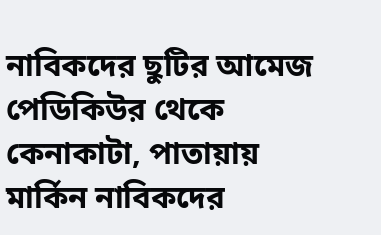নাবিকদের ছুটির আমেজ
পেডিকিউর থেকে কেনাকাটা, পাতায়ায় মার্কিন নাবিকদের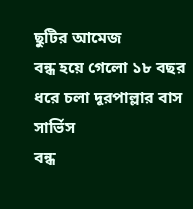ছুটির আমেজ
বন্ধ হয়ে গেলো ১৮ বছর ধরে চলা দূরপাল্লার বাস সার্ভিস
বন্ধ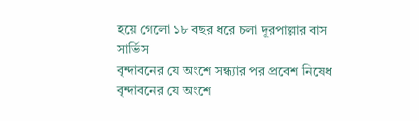হয়ে গেলো ১৮ বছর ধরে চলা দূরপাল্লার বাস সার্ভিস
বৃন্দাবনের যে অংশে সন্ধ্যার পর প্রবেশ নিষেধ
বৃন্দাবনের যে অংশে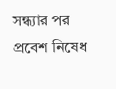সন্ধ্যার পর প্রবেশ নিষেধ